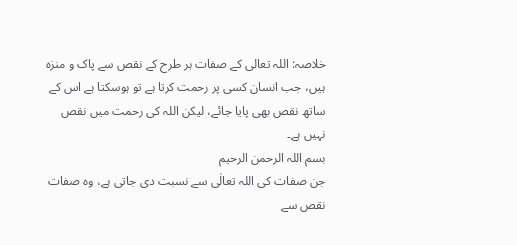خلاصہ: اللہ تعالی کے صفات ہر طرح کے نقص سے پاک و منزہ ہیں، جب انسان کسی پر رحمت کرتا ہے تو ہوسکتا ہے اس کے ساتھ نقص بھی پایا جائے، لیکن اللہ کی رحمت میں نقص نہیں ہے۔
بسم اللہ الرحمن الرحیم
جن صفات کی اللہ تعالٰی سے نسبت دی جاتی ہے، وہ صفات نقص سے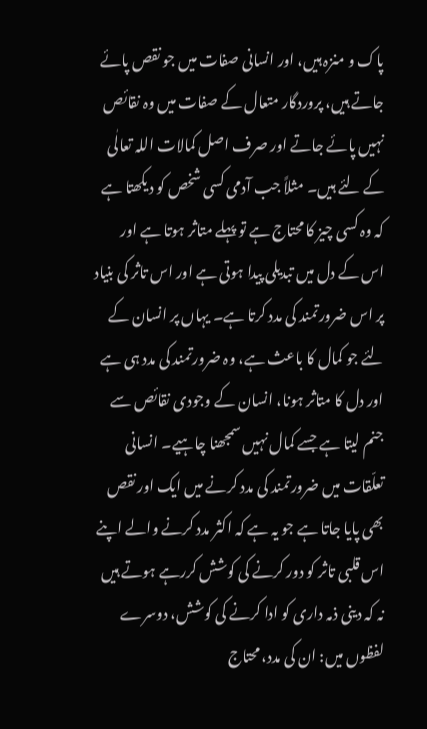پاک و منزہ ہیں، اور انسانی صفات میں جو نقص پائے جاتے ہیں، پروردگار متعال کے صفات میں وہ نقائص نہیں پائے جاتے اور صرف اصل کمالات اللہ تعالٰی کے لئے ہیں۔ مثلاً جب آدمی کسی شخص کو دیکھتا ہے کہ وہ کسی چیز کا محتاج ہے تو پہلے متاثر ہوتا ہے اور اس کے دل میں تبدیلی پیدا ہوتی ہے اور اس تاثر کی بنیاد پر اس ضرورتمند کی مدد کرتا ہے۔ یہاں پر انسان کے لئے جو کمال کا باعث ہے، وہ ضرورتمند کی مدد ہی ہے اور دل کا متاثر ہونا، انسان کے وجودی نقائص سے جنم لیتا ہے جسے کمال نہیں سمجھنا چاہیے۔ انسانی تعلّقات میں ضرورتمند کی مدد کرنے میں ایک اور نقص بھی پایا جاتا ہے جو یہ ہے کہ اکثر مدد کرنے والے اپنے اس قلبی تاثر کو دور کرنے کی کوشش کررہے ہوتے ہیں نہ کہ دینی ذمہ داری کو ادا کرنے کی کوشش، دوسرے لفظوں میں: ان کی مدد، محتاج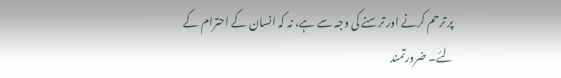پر ترحم کرنے اور ترسنے کی وجہ سے ہے، نہ کہ انسان کے احترام کے لئے۔ ضرورتمند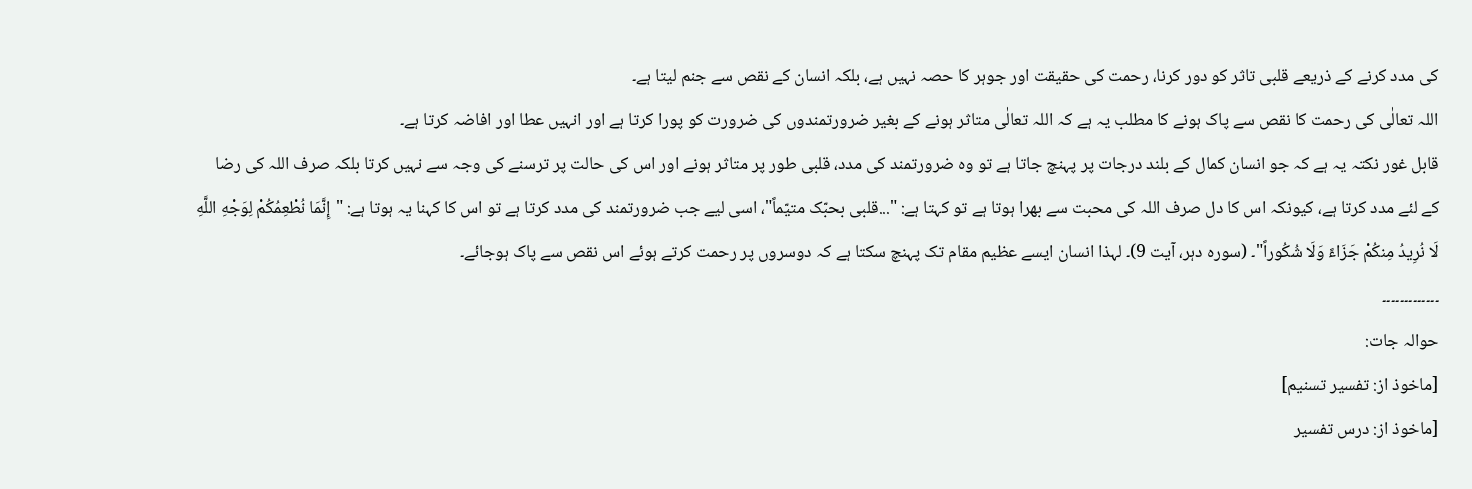کی مدد کرنے کے ذریعے قلبی تاثر کو دور کرنا، رحمت کی حقیقت اور جوہر کا حصہ نہیں ہے، بلکہ انسان کے نقص سے جنم لیتا ہے۔
اللہ تعالٰی کی رحمت کا نقص سے پاک ہونے کا مطلب یہ ہے کہ اللہ تعالٰی متاثر ہونے کے بغیر ضرورتمندوں کی ضرورت کو پورا کرتا ہے اور انہیں عطا اور افاضہ کرتا ہے۔
قابل غور نکتہ یہ ہے کہ جو انسان کمال کے بلند درجات پر پہنچ جاتا ہے تو وہ ضرورتمند کی مدد، قلبی طور پر متاثر ہونے اور اس کی حالت پر ترسنے کی وجہ سے نہیں کرتا بلکہ صرف اللہ کی رضا کے لئے مدد کرتا ہے، کیونکہ اس کا دل صرف اللہ کی محبت سے بھرا ہوتا ہے تو کہتا ہے: "...قلبی بحبّک متیّماً"، اسی لیے جب ضرورتمند کی مدد کرتا ہے تو اس کا کہنا یہ ہوتا ہے: "إِنَّمَا نُطْعِمُكُمْ لِوَجْهِ اللَّهِ لَا نُرِيدُ مِنكُمْ جَزَاءً وَلَا شُكُوراً"۔ (سورہ دہر، آیت 9)۔ لہذا انسان ایسے عظیم مقام تک پہنچ سکتا ہے کہ دوسروں پر رحمت کرتے ہوئے اس نقص سے پاک ہوجائے۔
۔۔۔۔۔۔۔۔۔۔۔۔۔
حوالہ جات:
[ماخوذ از: تفسیر تسنیم]
[ماخوذ از: درس تفسیر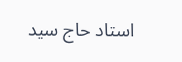استاد حاج سید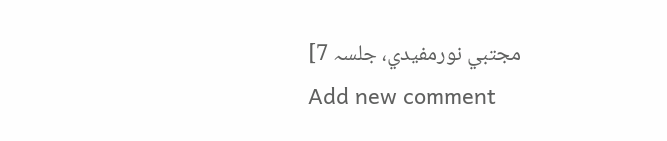مجتبي نورمفیدي، جلسہ 7]
Add new comment